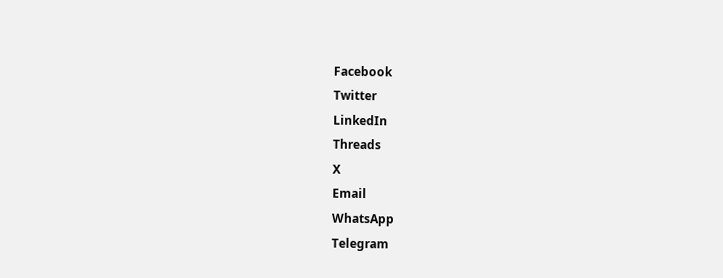Facebook
Twitter
LinkedIn
Threads
X
Email
WhatsApp
Telegram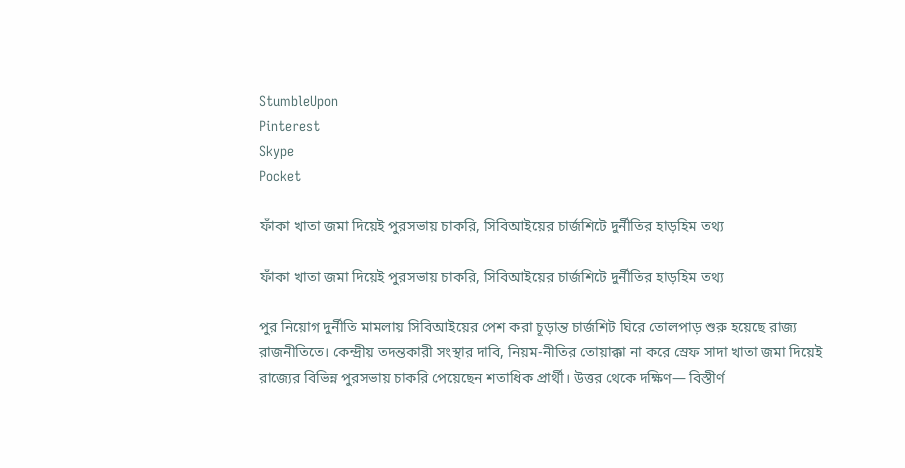StumbleUpon
Pinterest
Skype
Pocket

ফাঁকা খাতা জমা দিয়েই পুরসভায় চাকরি, সিবিআইয়ের চার্জশিটে দুর্নীতির হাড়হিম তথ্য

ফাঁকা খাতা জমা দিয়েই পুরসভায় চাকরি, সিবিআইয়ের চার্জশিটে দুর্নীতির হাড়হিম তথ্য

পুর নিয়োগ দুর্নীতি মামলায় সিবিআইয়ের পেশ করা চূড়ান্ত চার্জশিট ঘিরে তোলপাড় শুরু হয়েছে রাজ্য রাজনীতিতে। কেন্দ্রীয় তদন্তকারী সংস্থার দাবি, নিয়ম-নীতির তোয়াক্কা না করে স্রেফ সাদা খাতা জমা দিয়েই রাজ্যের বিভিন্ন পুরসভায় চাকরি পেয়েছেন শতাধিক প্রার্থী। উত্তর থেকে দক্ষিণ— বিস্তীর্ণ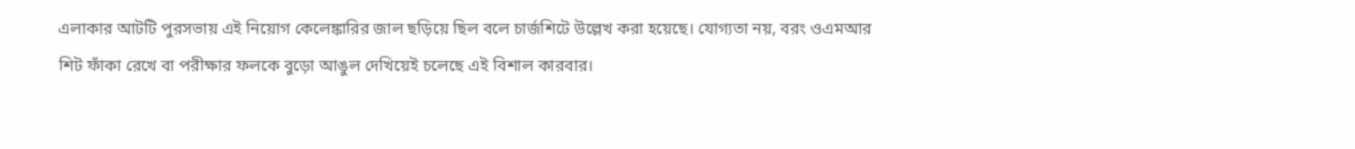এলাকার আটটি পুরসভায় এই নিয়োগ কেলেঙ্কারির জাল ছড়িয়ে ছিল বলে চার্জশিটে উল্লেখ করা হয়েছে। যোগ্যতা নয়, বরং ওএমআর শিট ফাঁকা রেখে বা পরীক্ষার ফলকে বুড়ো আঙুল দেখিয়েই চলেছে এই বিশাল কারবার।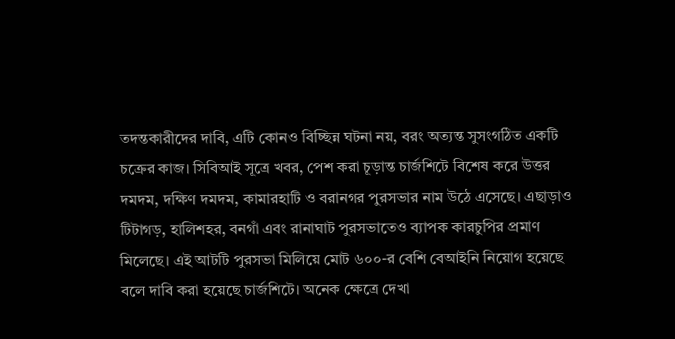তদন্তকারীদের দাবি, এটি কোনও বিচ্ছিন্ন ঘটনা নয়, বরং অত্যন্ত সুসংগঠিত একটি চক্রের কাজ। সিবিআই সূত্রে খবর, পেশ করা চূড়ান্ত চার্জশিটে বিশেষ করে উত্তর দমদম, দক্ষিণ দমদম, কামারহাটি ও বরানগর পুরসভার নাম উঠে এসেছে। এছাড়াও টিটাগড়, হালিশহর, বনগাঁ এবং রানাঘাট পুরসভাতেও ব্যাপক কারচুপির প্রমাণ মিলেছে। এই আটটি পুরসভা মিলিয়ে মোট ৬০০-র বেশি বেআইনি নিয়োগ হয়েছে বলে দাবি করা হয়েছে চার্জশিটে। অনেক ক্ষেত্রে দেখা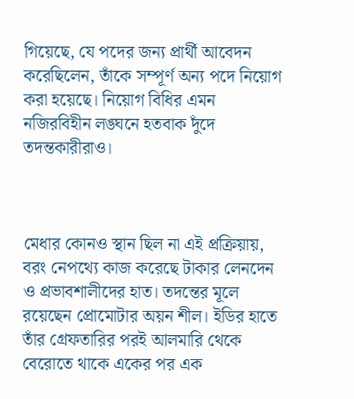গিয়েছে, যে পদের জন্য প্রার্থী আবেদন করেছিলেন, তাঁকে সম্পূর্ণ অন্য পদে নিয়োগ করা হয়েছে। নিয়োগ বিধির এমন নজিরবিহীন লঙ্ঘনে হতবাক দুঁদে তদন্তকারীরাও।



মেধার কোনও স্থান ছিল না এই প্রক্রিয়ায়, বরং নেপথ্যে কাজ করেছে টাকার লেনদেন ও প্রভাবশালীদের হাত। তদন্তের মূলে রয়েছেন প্রোমোটার অয়ন শীল। ইডির হাতে তাঁর গ্রেফতারির পরই আলমারি থেকে বেরোতে থাকে একের পর এক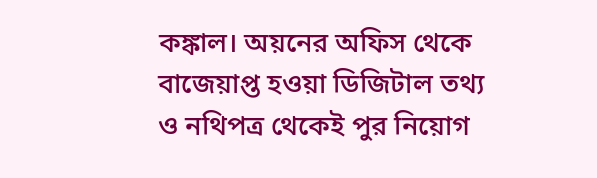কঙ্কাল। অয়নের অফিস থেকে বাজেয়াপ্ত হওয়া ডিজিটাল তথ্য ও নথিপত্র থেকেই পুর নিয়োগ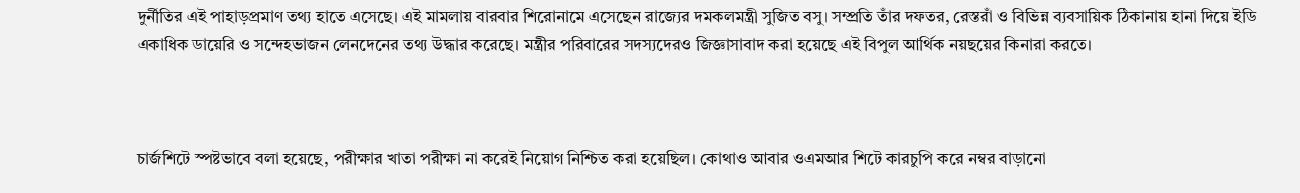দুর্নীতির এই পাহাড়প্রমাণ তথ্য হাতে এসেছে। এই মামলায় বারবার শিরোনামে এসেছেন রাজ্যের দমকলমন্ত্রী সুজিত বসু। সম্প্রতি তাঁর দফতর, রেস্তরাঁ ও বিভিন্ন ব্যবসায়িক ঠিকানায় হানা দিয়ে ইডি একাধিক ডায়েরি ও সন্দেহভাজন লেনদেনের তথ্য উদ্ধার করেছে। মন্ত্রীর পরিবারের সদস্যদেরও জিজ্ঞাসাবাদ করা হয়েছে এই বিপুল আর্থিক নয়ছয়ের কিনারা করতে।



চার্জশিটে স্পষ্টভাবে বলা হয়েছে, পরীক্ষার খাতা পরীক্ষা না করেই নিয়োগ নিশ্চিত করা হয়েছিল। কোথাও আবার ওএমআর শিটে কারচুপি করে নম্বর বাড়ানো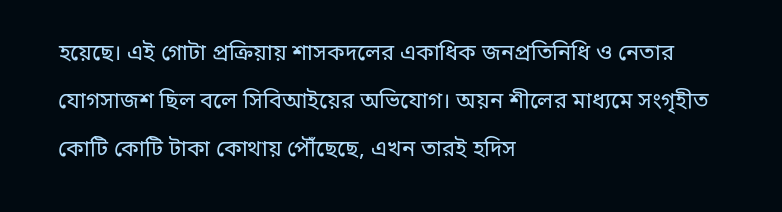হয়েছে। এই গোটা প্রক্রিয়ায় শাসকদলের একাধিক জনপ্রতিনিধি ও নেতার যোগসাজশ ছিল বলে সিবিআইয়ের অভিযোগ। অয়ন শীলের মাধ্যমে সংগৃহীত কোটি কোটি টাকা কোথায় পৌঁছেছে, এখন তারই হদিস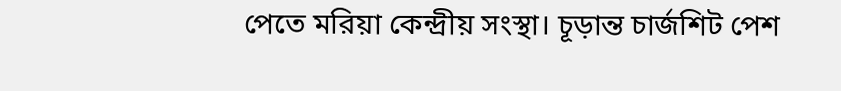পেতে মরিয়া কেন্দ্রীয় সংস্থা। চূড়ান্ত চার্জশিট পেশ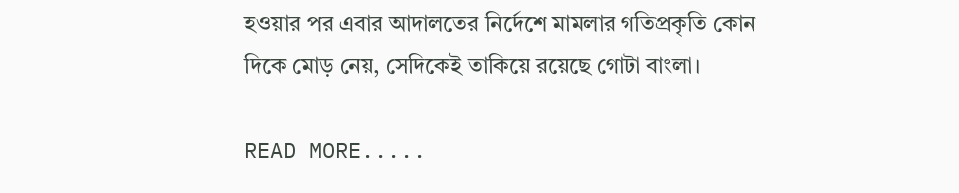হওয়ার পর এবার আদালতের নির্দেশে মামলার গতিপ্রকৃতি কোন দিকে মোড় নেয়, সেদিকেই তাকিয়ে রয়েছে গোটা বাংলা।

READ MORE.....